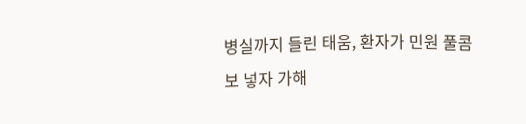병실까지 들린 태움, 환자가 민원 풀콤보 넣자 가해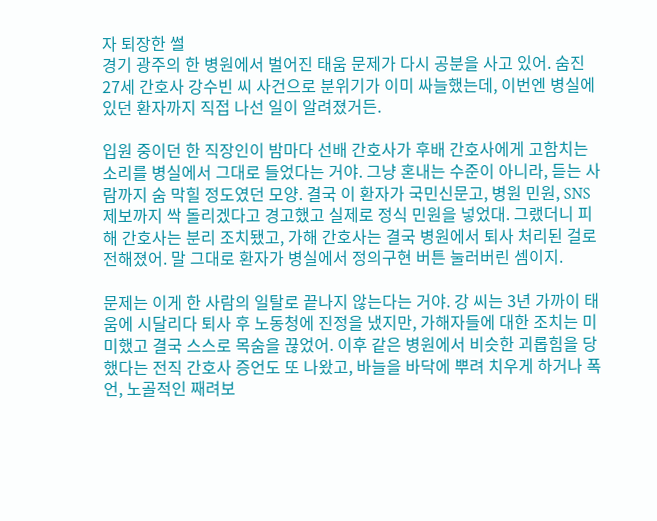자 퇴장한 썰
경기 광주의 한 병원에서 벌어진 태움 문제가 다시 공분을 사고 있어. 숨진 27세 간호사 강수빈 씨 사건으로 분위기가 이미 싸늘했는데, 이번엔 병실에 있던 환자까지 직접 나선 일이 알려졌거든.

입원 중이던 한 직장인이 밤마다 선배 간호사가 후배 간호사에게 고함치는 소리를 병실에서 그대로 들었다는 거야. 그냥 혼내는 수준이 아니라, 듣는 사람까지 숨 막힐 정도였던 모양. 결국 이 환자가 국민신문고, 병원 민원, SNS 제보까지 싹 돌리겠다고 경고했고 실제로 정식 민원을 넣었대. 그랬더니 피해 간호사는 분리 조치됐고, 가해 간호사는 결국 병원에서 퇴사 처리된 걸로 전해졌어. 말 그대로 환자가 병실에서 정의구현 버튼 눌러버린 셈이지.

문제는 이게 한 사람의 일탈로 끝나지 않는다는 거야. 강 씨는 3년 가까이 태움에 시달리다 퇴사 후 노동청에 진정을 냈지만, 가해자들에 대한 조치는 미미했고 결국 스스로 목숨을 끊었어. 이후 같은 병원에서 비슷한 괴롭힘을 당했다는 전직 간호사 증언도 또 나왔고, 바늘을 바닥에 뿌려 치우게 하거나 폭언, 노골적인 째려보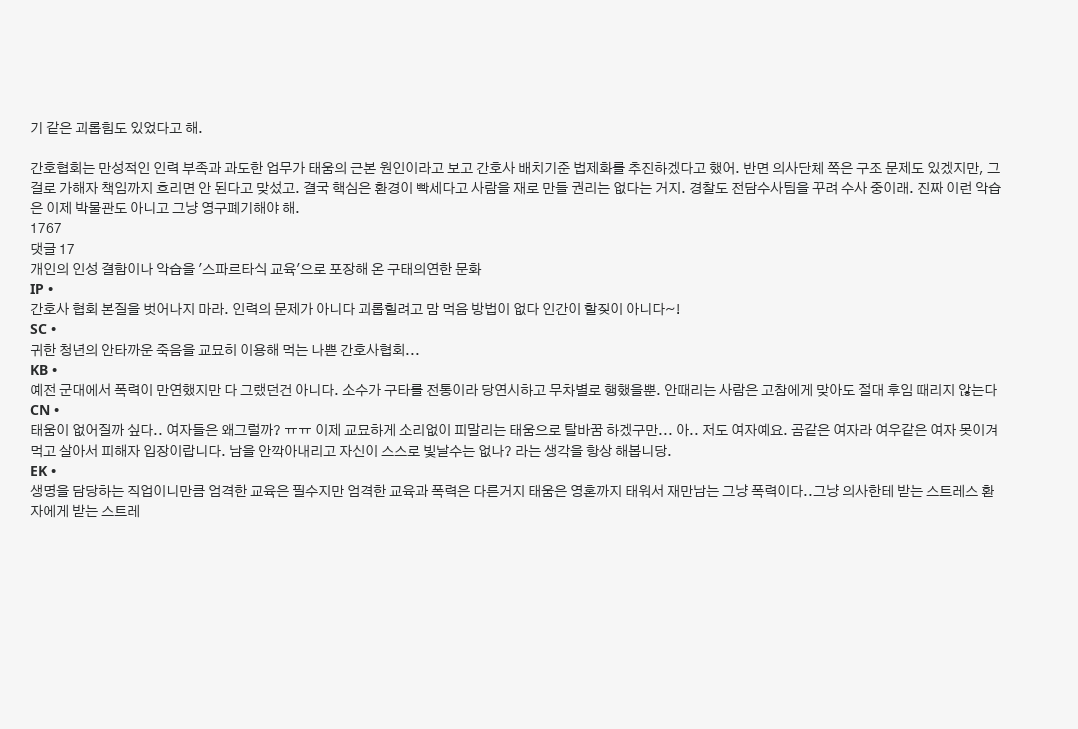기 같은 괴롭힘도 있었다고 해.

간호협회는 만성적인 인력 부족과 과도한 업무가 태움의 근본 원인이라고 보고 간호사 배치기준 법제화를 추진하겠다고 했어. 반면 의사단체 쪽은 구조 문제도 있겠지만, 그걸로 가해자 책임까지 흐리면 안 된다고 맞섰고. 결국 핵심은 환경이 빡세다고 사람을 재로 만들 권리는 없다는 거지. 경찰도 전담수사팀을 꾸려 수사 중이래. 진짜 이런 악습은 이제 박물관도 아니고 그냥 영구폐기해야 해.
1767
댓글 17
개인의 인성 결함이나 악습을 '스파르타식 교육'으로 포장해 온 구태의연한 문화
IP •
간호사 협회 본질을 벗어나지 마라. 인력의 문제가 아니다 괴롭힐려고 맘 먹음 방법이 없다 인간이 할짖이 아니다~!
SC •
귀한 청년의 안타까운 죽음을 교묘히 이용해 먹는 나쁜 간호사협회...
KB •
예전 군대에서 폭력이 만연했지만 다 그랬던건 아니다. 소수가 구타를 전통이라 당연시하고 무차별로 행했을뿐. 안때리는 사람은 고참에게 맞아도 절대 후임 때리지 않는다
CN •
태움이 없어질까 싶다.. 여자들은 왜그럴까? ㅠㅠ 이제 교묘하게 소리없이 피말리는 태움으로 탈바꿈 하겠구만... 아.. 저도 여자예요. 곰같은 여자라 여우같은 여자 못이겨먹고 살아서 피해자 입장이랍니다. 남을 안깍아내리고 자신이 스스로 빛날수는 없나? 라는 생각을 항상 해봅니당.
EK •
생명을 담당하는 직업이니만큼 엄격한 교육은 필수지만 엄격한 교육과 폭력은 다른거지 태움은 영혼까지 태워서 재만남는 그냥 폭력이다..그냥 의사한테 받는 스트레스 환자에게 받는 스트레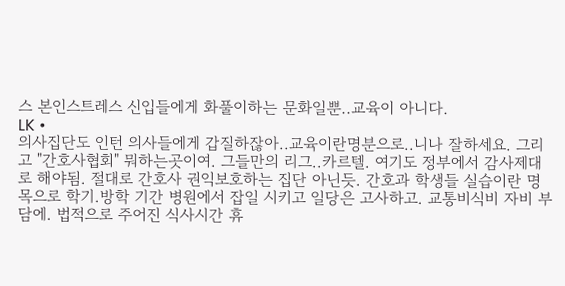스 본인스트레스 신입들에게 화풀이하는 문화일뿐..교육이 아니다.
LK •
의사집단도 인턴 의사들에게 갑질하잖아..교육이란명분으로..니나 잘하세요. 그리고 "간호사협회" 뭐하는곳이여. 그들만의 리그..카르텔. 여기도 정부에서 감사제대로 해야됨. 절대로 간호사 권익보호하는 집단 아닌듯. 간호과 학생들 실습이란 명목으로 학기.방학 기간 병원에서 잡일 시키고 일당은 고사하고. 교통비식비 자비 부담에. 법적으로 주어진 식사시간 휴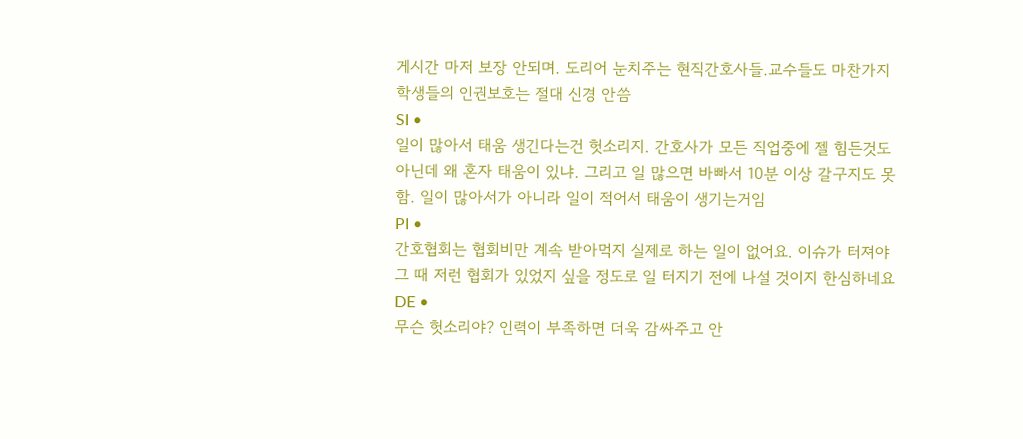게시간 마저 보장 안되며. 도리어 눈치주는 현직간호사들.교수들도 마찬가지 학생들의 인권보호는 절대 신경 안씀
SI •
일이 많아서 태움 생긴다는건 헛소리지. 간호사가 모든 직업중에 젤 힘든것도 아닌데 왜 혼자 태움이 있냐. 그리고 일 많으면 바빠서 10분 이상 갈구지도 못함. 일이 많아서가 아니라 일이 적어서 태움이 생기는거임
PI •
간호협회는 협회비만 계속 받아먹지 실제로 하는 일이 없어요. 이슈가 터져야 그 때 저런 협회가 있었지 싶을 정도로 일 터지기 전에 나설 것이지 한심하네요
DE •
무슨 헛소리야? 인력이 부족하면 더욱 감싸주고 안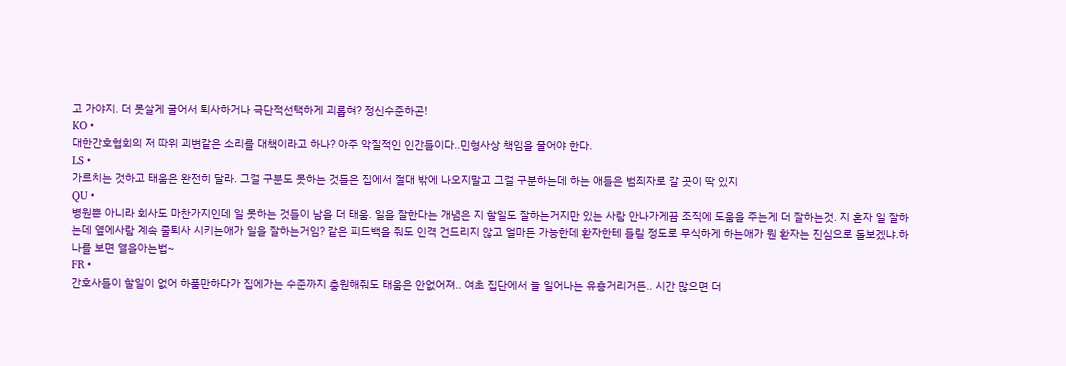고 가야지. 더 못살게 굴어서 퇴사하거나 극단적선택하게 괴롭혀? 정신수준하곤!
KO •
대한간호협회의 저 따위 괴변같은 소리를 대책이라고 하나? 아주 악질적인 인간들이다..민형사상 책임을 물어야 한다.
LS •
가르치는 것하고 태움은 완전히 달라. 그걸 구분도 못하는 것들은 집에서 절대 밖에 나오지말고 그걸 구분하는데 하는 애들은 범죄자로 갈 곳이 딱 있지
QU •
병원뿐 아니라 회사도 마찬가지인데 일 못하는 것들이 남을 더 태움. 일을 잘한다는 개념은 지 할일도 잘하는거지만 있는 사람 안나가게끔 조직에 도움을 주는게 더 잘하는것. 지 혼자 일 잘하는데 옆에사람 계속 줄퇴사 시키는애가 일을 잘하는거임? 같은 피드백을 줘도 인격 건드리지 않고 얼마든 가능한데 환자한테 들릴 정도로 무식하게 하는애가 뭔 환자는 진심으로 돌보겠냐.하나를 보면 열을아는법~
FR •
간호사들이 할일이 없어 하품만하다가 집에가는 수준까지 충원해줘도 태움은 안없어져.. 여초 집단에서 늘 일어나는 유흥거리거든.. 시간 많으면 더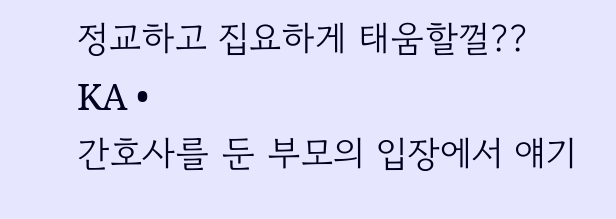정교하고 집요하게 태움할껄??
KA •
간호사를 둔 부모의 입장에서 얘기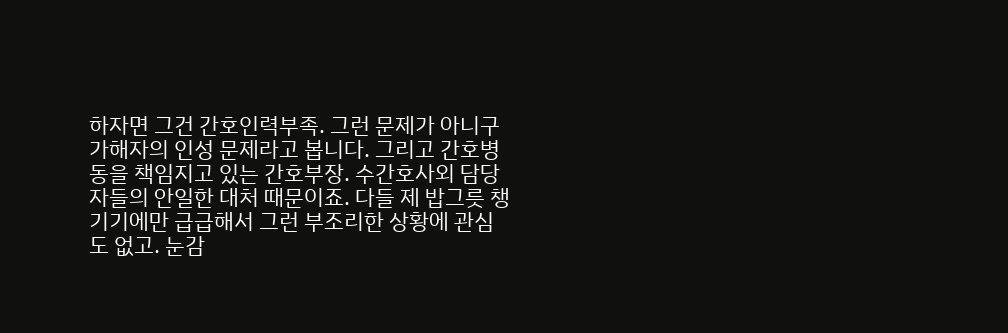하자면 그건 간호인력부족. 그런 문제가 아니구 가해자의 인성 문제라고 봅니다. 그리고 간호병동을 책임지고 있는 간호부장. 수간호사외 담당자들의 안일한 대처 때문이죠. 다들 제 밥그릇 챙기기에만 급급해서 그런 부조리한 상황에 관심도 없고. 눈감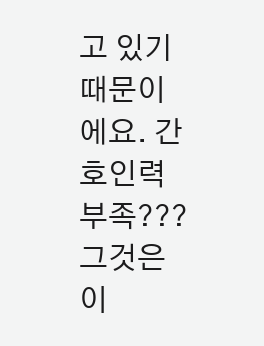고 있기 때문이에요. 간호인력 부족???그것은 이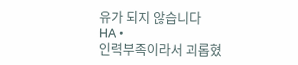유가 되지 않습니다
HA •
인력부족이라서 괴롭혔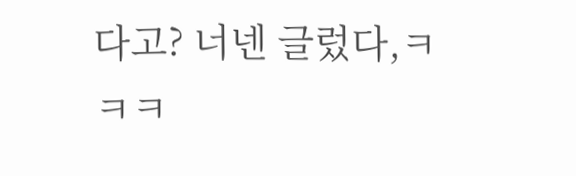다고? 너넨 글렀다,ㅋㅋㅋ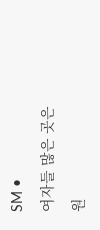SM •
여자들 많은 곳은 원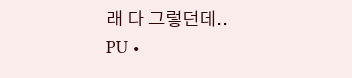래 다 그렇던데..
PU •